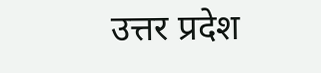उत्तर प्रदेश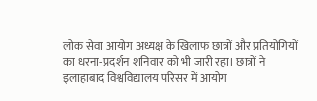लोक सेवा आयोग अध्यक्ष के खिलाफ छात्रों और प्रतियोगियों का धरना-प्रदर्शन शनिवार को भी जारी रहा। छात्रों ने इलाहाबाद विश्वविद्यालय परिसर में आयोग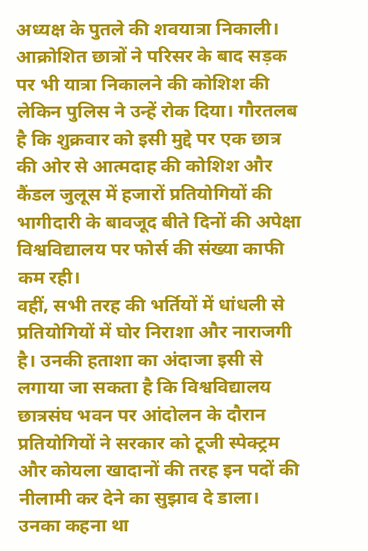अध्यक्ष के पुतले की शवयात्रा निकाली।
आक्रोशित छात्रों ने परिसर के बाद सड़क पर भी यात्रा निकालने की कोशिश की लेकिन पुलिस ने उन्हें रोक दिया। गौरतलब है कि शुक्रवार को इसी मुद्दे पर एक छात्र की ओर से आत्मदाह की कोशिश और कैंडल जुलूस में हजारों प्रतियोगियों की भागीदारी के बावजूद बीते दिनों की अपेक्षा विश्वविद्यालय पर फोर्स की संख्या काफी कम रही।
वहीं, सभी तरह की भर्तियों में धांधली से प्रतियोगियों में घोर निराशा और नाराजगी है। उनकी हताशा का अंदाजा इसी से लगाया जा सकता है कि विश्वविद्यालय छात्रसंघ भवन पर आंदोलन के दौरान प्रतियोगियों ने सरकार को टूजी स्पेक्ट्रम और कोयला खादानों की तरह इन पदों की नीलामी कर देने का सुझाव दे डाला।
उनका कहना था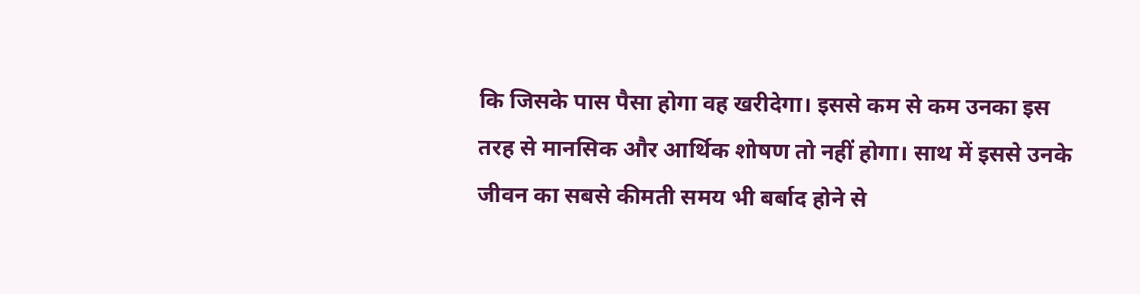कि जिसके पास पैसा होगा वह खरीदेगा। इससे कम से कम उनका इस तरह से मानसिक और आर्थिक शोषण तो नहीं होगा। साथ में इससे उनके जीवन का सबसे कीमती समय भी बर्बाद होने से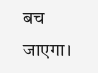बच जाएगा।